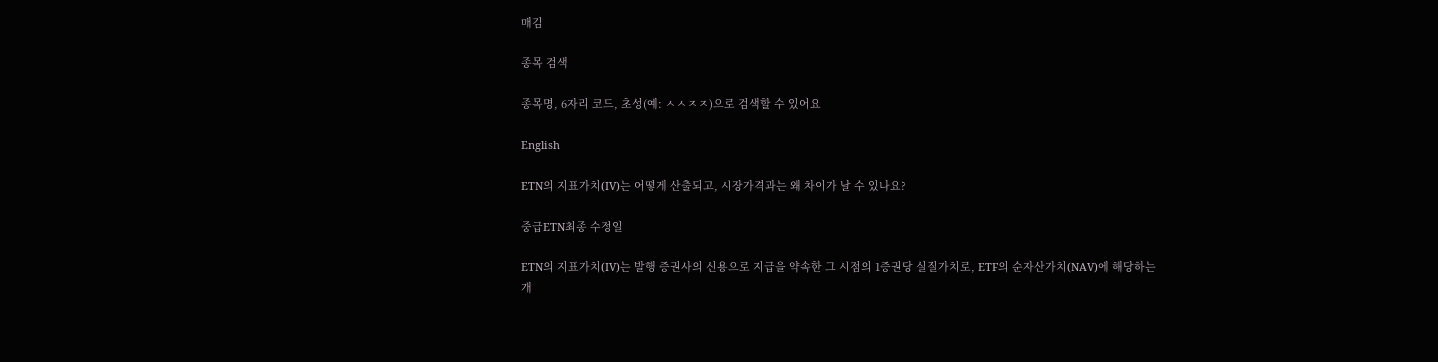매김

종목 검색

종목명, 6자리 코드, 초성(예: ㅅㅅㅈㅈ)으로 검색할 수 있어요

English

ETN의 지표가치(IV)는 어떻게 산출되고, 시장가격과는 왜 차이가 날 수 있나요?

중급ETN최종 수정일

ETN의 지표가치(IV)는 발행 증권사의 신용으로 지급을 약속한 그 시점의 1증권당 실질가치로, ETF의 순자산가치(NAV)에 해당하는 개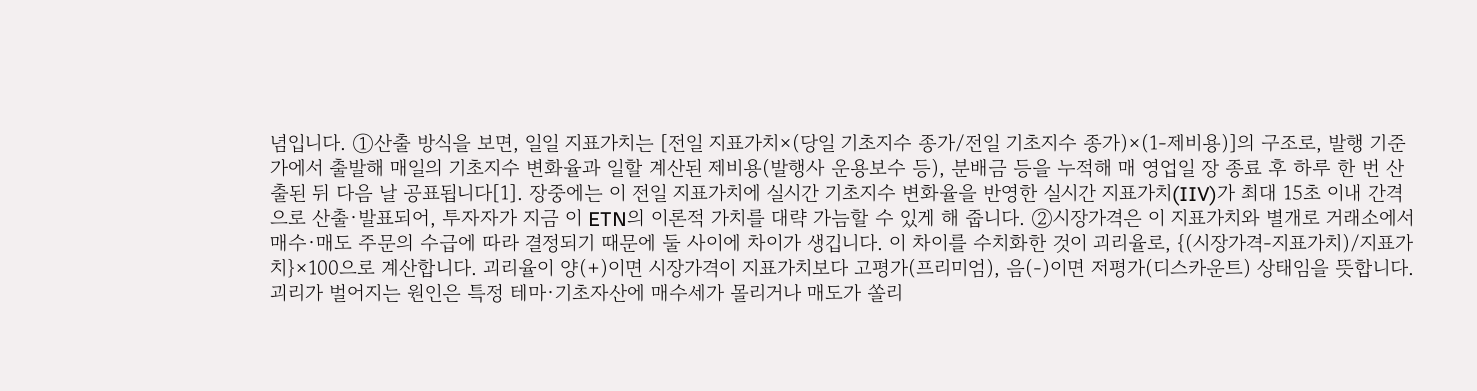념입니다. ①산출 방식을 보면, 일일 지표가치는 [전일 지표가치×(당일 기초지수 종가/전일 기초지수 종가)×(1-제비용)]의 구조로, 발행 기준가에서 출발해 매일의 기초지수 변화율과 일할 계산된 제비용(발행사 운용보수 등), 분배금 등을 누적해 매 영업일 장 종료 후 하루 한 번 산출된 뒤 다음 날 공표됩니다[1]. 장중에는 이 전일 지표가치에 실시간 기초지수 변화율을 반영한 실시간 지표가치(IIV)가 최대 15초 이내 간격으로 산출·발표되어, 투자자가 지금 이 ETN의 이론적 가치를 대략 가늠할 수 있게 해 줍니다. ②시장가격은 이 지표가치와 별개로 거래소에서 매수·매도 주문의 수급에 따라 결정되기 때문에 둘 사이에 차이가 생깁니다. 이 차이를 수치화한 것이 괴리율로, {(시장가격-지표가치)/지표가치}×100으로 계산합니다. 괴리율이 양(+)이면 시장가격이 지표가치보다 고평가(프리미엄), 음(-)이면 저평가(디스카운트) 상태임을 뜻합니다. 괴리가 벌어지는 원인은 특정 테마·기초자산에 매수세가 몰리거나 매도가 쏠리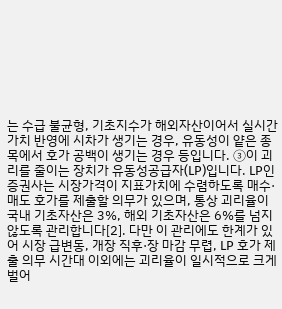는 수급 불균형, 기초지수가 해외자산이어서 실시간 가치 반영에 시차가 생기는 경우, 유동성이 얕은 종목에서 호가 공백이 생기는 경우 등입니다. ③이 괴리를 줄이는 장치가 유동성공급자(LP)입니다. LP인 증권사는 시장가격이 지표가치에 수렴하도록 매수·매도 호가를 제출할 의무가 있으며, 통상 괴리율이 국내 기초자산은 3%, 해외 기초자산은 6%를 넘지 않도록 관리합니다[2]. 다만 이 관리에도 한계가 있어 시장 급변동, 개장 직후·장 마감 무렵, LP 호가 제출 의무 시간대 이외에는 괴리율이 일시적으로 크게 벌어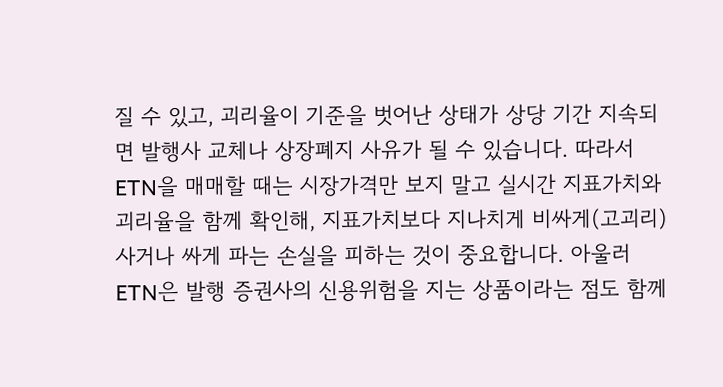질 수 있고, 괴리율이 기준을 벗어난 상태가 상당 기간 지속되면 발행사 교체나 상장폐지 사유가 될 수 있습니다. 따라서 ETN을 매매할 때는 시장가격만 보지 말고 실시간 지표가치와 괴리율을 함께 확인해, 지표가치보다 지나치게 비싸게(고괴리) 사거나 싸게 파는 손실을 피하는 것이 중요합니다. 아울러 ETN은 발행 증권사의 신용위험을 지는 상품이라는 점도 함께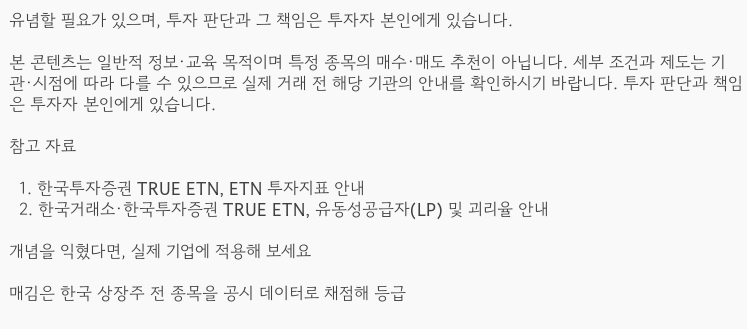유념할 필요가 있으며, 투자 판단과 그 책임은 투자자 본인에게 있습니다.

본 콘텐츠는 일반적 정보·교육 목적이며 특정 종목의 매수·매도 추천이 아닙니다. 세부 조건과 제도는 기관·시점에 따라 다를 수 있으므로 실제 거래 전 해당 기관의 안내를 확인하시기 바랍니다. 투자 판단과 책임은 투자자 본인에게 있습니다.

참고 자료

  1. 한국투자증권 TRUE ETN, ETN 투자지표 안내
  2. 한국거래소·한국투자증권 TRUE ETN, 유동성공급자(LP) 및 괴리율 안내

개념을 익혔다면, 실제 기업에 적용해 보세요

매김은 한국 상장주 전 종목을 공시 데이터로 채점해 등급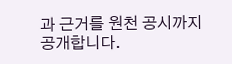과 근거를 원천 공시까지 공개합니다.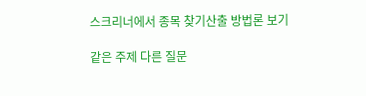스크리너에서 종목 찾기산출 방법론 보기

같은 주제 다른 질문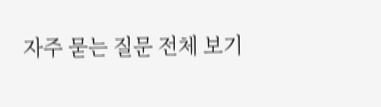자주 묻는 질문 전체 보기